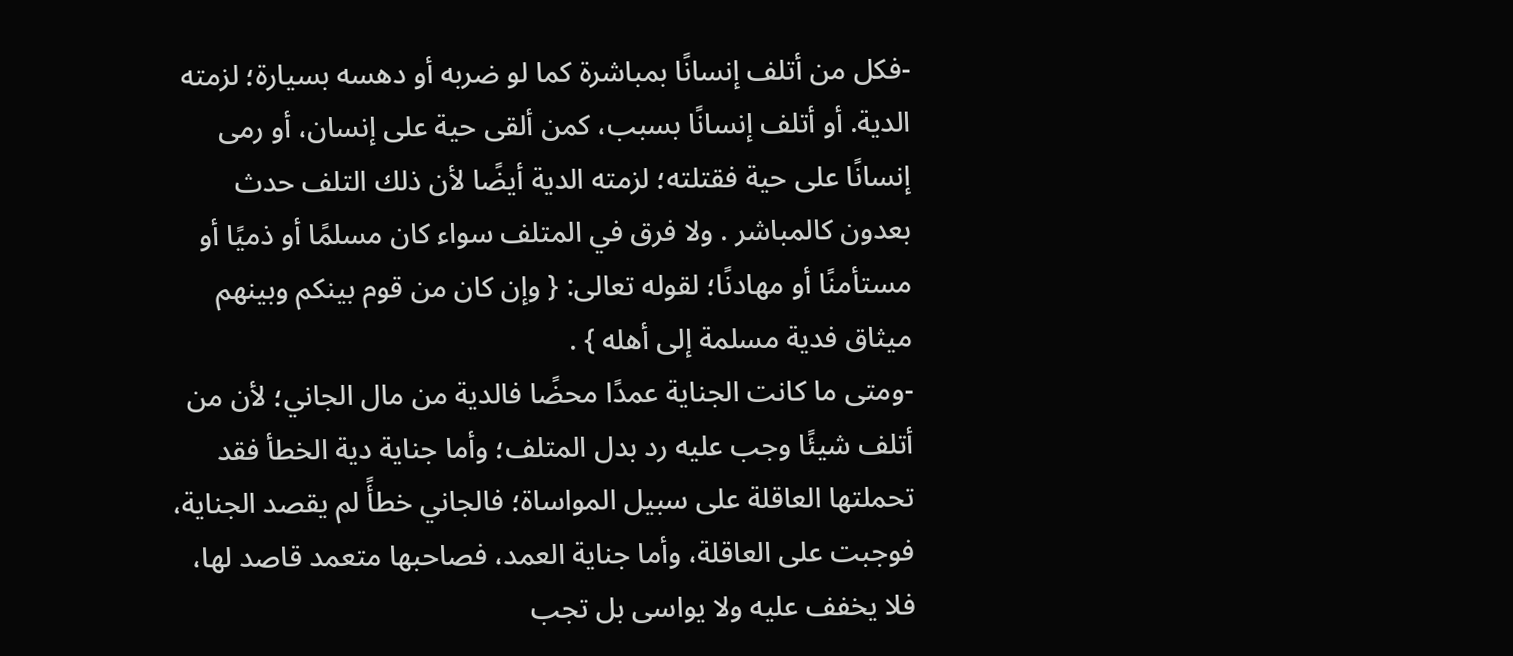-فكل من أتلف إنسانًا بمباشرة كما لو ضربه أو دهسه بسيارة؛ لزمته الدية. أو أتلف إنسانًا بسبب، كمن ألقى حية على إنسان، أو رمى إنسانًا على حية فقتلته؛ لزمته الدية أيضًا لأن ذلك التلف حدث بعدون كالمباشر . ولا فرق في المتلف سواء كان مسلمًا أو ذميًا أو مستأمنًا أو مهادنًا؛ لقوله تعالى: { وإن كان من قوم بينكم وبينهم ميثاق فدية مسلمة إلى أهله } .
-ومتى ما كانت الجناية عمدًا محضًا فالدية من مال الجاني؛ لأن من أتلف شيئًا وجب عليه رد بدل المتلف؛ وأما جناية دية الخطأ فقد تحملتها العاقلة على سبيل المواساة؛ فالجاني خطأً لم يقصد الجناية، فوجبت على العاقلة، وأما جناية العمد، فصاحبها متعمد قاصد لها، فلا يخفف عليه ولا يواسى بل تجب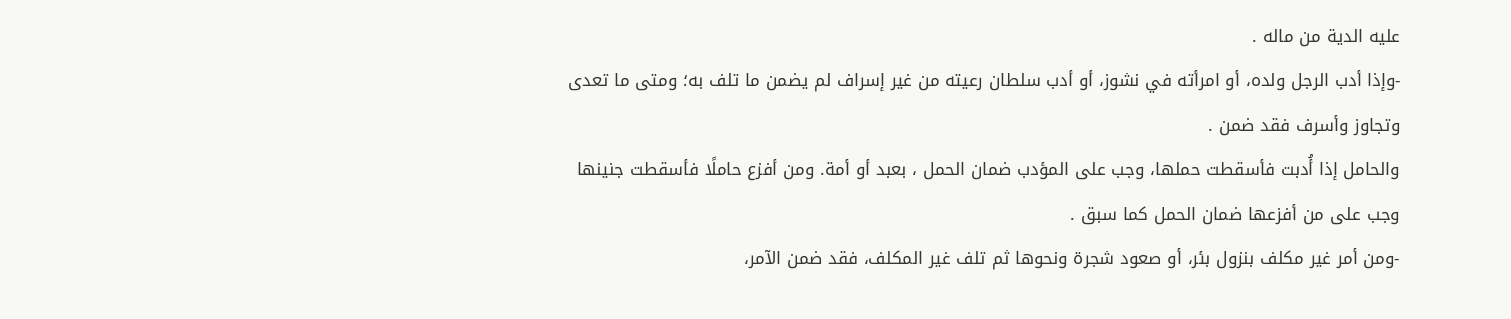عليه الدية من ماله .
-وإذا أدب الرجل ولده، أو امرأته في نشوز، أو أدب سلطان رعيته من غير إسراف لم يضمن ما تلف به؛ ومتى ما تعدى وتجاوز وأسرف فقد ضمن .
والحامل إذا أُدبت فأسقطت حملها، وجب على المؤدب ضمان الحمل ، بعبد أو أمة. ومن أفزع حاملًا فأسقطت جنينها وجب على من أفزعها ضمان الحمل كما سبق .
-ومن أمر غير مكلف بنزول بئر، أو صعود شجرة ونحوها ثم تلف غير المكلف، فقد ضمن الآمر،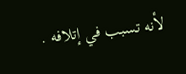لأنه تسبب في إتلافه .